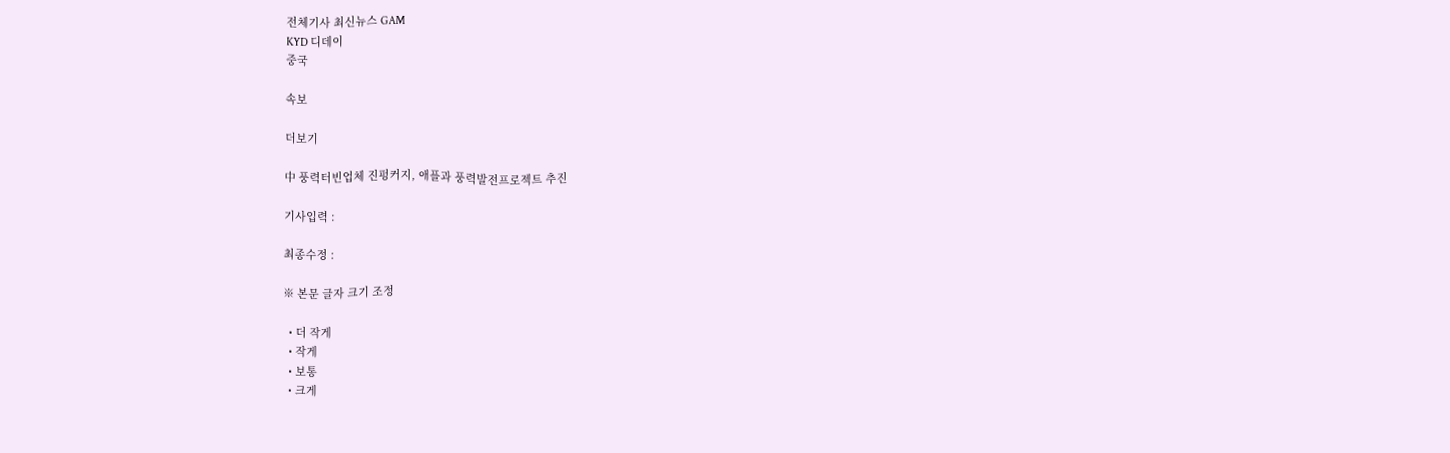전체기사 최신뉴스 GAM
KYD 디데이
중국

속보

더보기

中 풍력터빈업체 진펑커지, 애플과 풍력발전프로젝트 추진

기사입력 :

최종수정 :

※ 본문 글자 크기 조정

  • 더 작게
  • 작게
  • 보통
  • 크게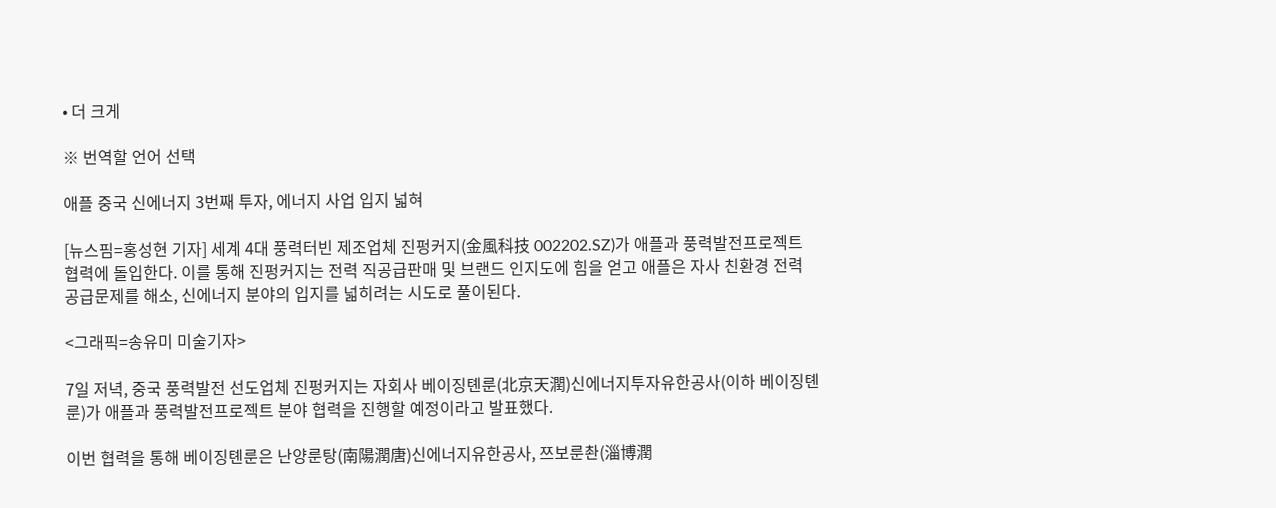• 더 크게

※ 번역할 언어 선택

애플 중국 신에너지 3번째 투자, 에너지 사업 입지 넓혀

[뉴스핌=홍성현 기자] 세계 4대 풍력터빈 제조업체 진펑커지(金風科技 002202.SZ)가 애플과 풍력발전프로젝트 협력에 돌입한다. 이를 통해 진펑커지는 전력 직공급판매 및 브랜드 인지도에 힘을 얻고 애플은 자사 친환경 전력 공급문제를 해소, 신에너지 분야의 입지를 넓히려는 시도로 풀이된다.

<그래픽=송유미 미술기자>

7일 저녁, 중국 풍력발전 선도업체 진펑커지는 자회사 베이징톈룬(北京天潤)신에너지투자유한공사(이하 베이징톈룬)가 애플과 풍력발전프로젝트 분야 협력을 진행할 예정이라고 발표했다.

이번 협력을 통해 베이징톈룬은 난양룬탕(南陽潤唐)신에너지유한공사, 쯔보룬촨(淄博潤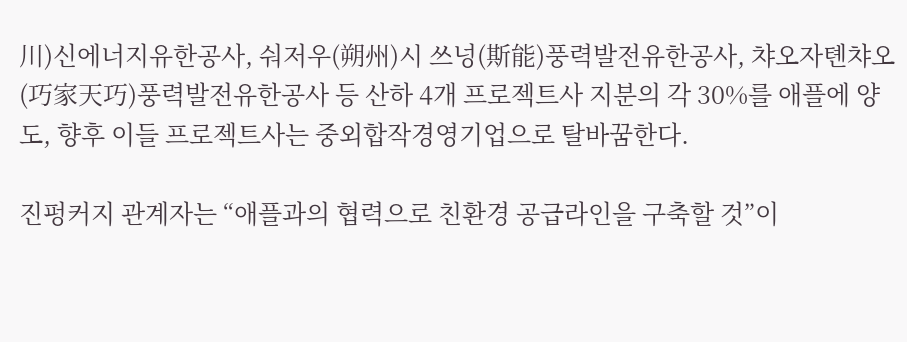川)신에너지유한공사, 숴저우(朔州)시 쓰넝(斯能)풍력발전유한공사, 챠오자톈챠오(巧家天巧)풍력발전유한공사 등 산하 4개 프로젝트사 지분의 각 30%를 애플에 양도, 향후 이들 프로젝트사는 중외합작경영기업으로 탈바꿈한다.

진펑커지 관계자는 “애플과의 협력으로 친환경 공급라인을 구축할 것”이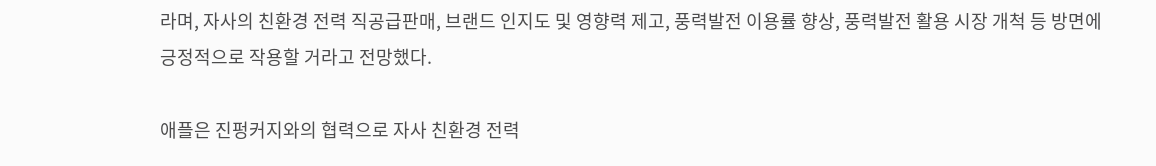라며, 자사의 친환경 전력 직공급판매, 브랜드 인지도 및 영향력 제고, 풍력발전 이용률 향상, 풍력발전 활용 시장 개척 등 방면에 긍정적으로 작용할 거라고 전망했다.

애플은 진펑커지와의 협력으로 자사 친환경 전력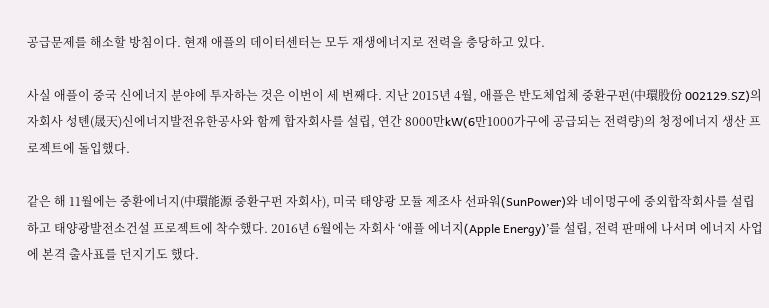공급문제를 해소할 방침이다. 현재 애플의 데이터센터는 모두 재생에너지로 전력을 충당하고 있다.

사실 애플이 중국 신에너지 분야에 투자하는 것은 이번이 세 번째다. 지난 2015년 4월, 애플은 반도체업체 중환구펀(中環股份 002129.SZ)의 자회사 성톈(晟天)신에너지발전유한공사와 함께 합자회사를 설립, 연간 8000만kW(6만1000가구에 공급되는 전력량)의 청정에너지 생산 프로젝트에 돌입했다.

같은 해 11월에는 중환에너지(中環能源 중환구펀 자회사), 미국 태양광 모듈 제조사 선파워(SunPower)와 네이멍구에 중외합작회사를 설립하고 태양광발전소건설 프로젝트에 착수했다. 2016년 6월에는 자회사 ‘애플 에너지(Apple Energy)’를 설립, 전력 판매에 나서며 에너지 사업에 본격 출사표를 던지기도 했다.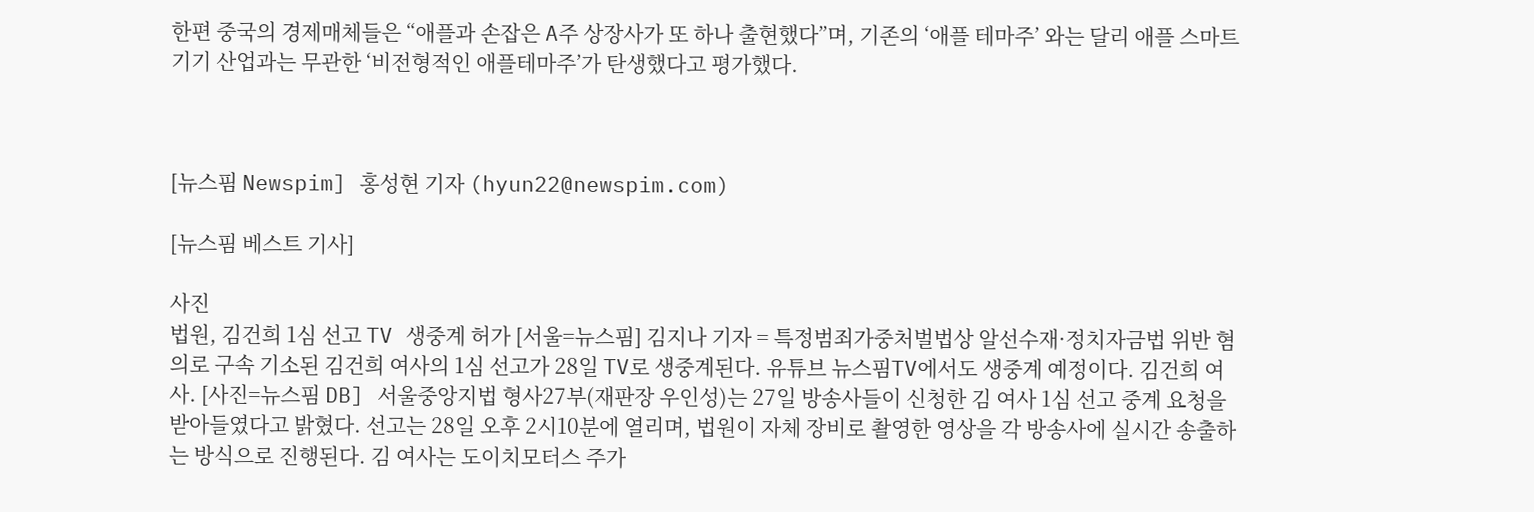한편 중국의 경제매체들은 “애플과 손잡은 A주 상장사가 또 하나 출현했다”며, 기존의 ‘애플 테마주’ 와는 달리 애플 스마트기기 산업과는 무관한 ‘비전형적인 애플테마주’가 탄생했다고 평가했다.



[뉴스핌 Newspim] 홍성현 기자 (hyun22@newspim.com)

[뉴스핌 베스트 기사]

사진
법원, 김건희 1심 선고 TV 생중계 허가 [서울=뉴스핌] 김지나 기자 = 특정범죄가중처벌법상 알선수재·정치자금법 위반 혐의로 구속 기소된 김건희 여사의 1심 선고가 28일 TV로 생중계된다. 유튜브 뉴스핌TV에서도 생중계 예정이다. 김건희 여사. [사진=뉴스핌 DB] 서울중앙지법 형사27부(재판장 우인성)는 27일 방송사들이 신청한 김 여사 1심 선고 중계 요청을 받아들였다고 밝혔다. 선고는 28일 오후 2시10분에 열리며, 법원이 자체 장비로 촬영한 영상을 각 방송사에 실시간 송출하는 방식으로 진행된다. 김 여사는 도이치모터스 주가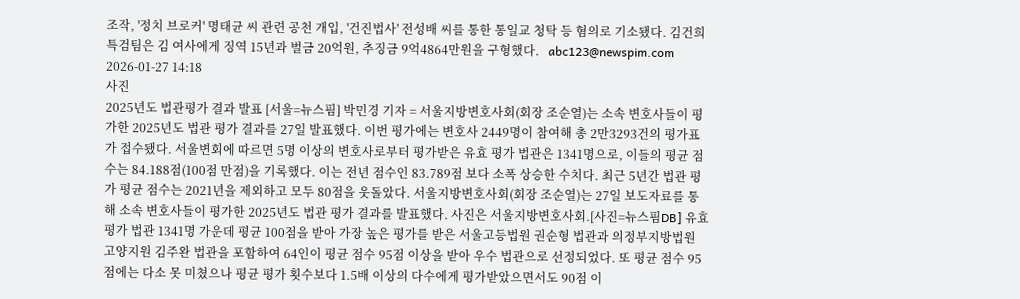조작, '정치 브로커' 명태균 씨 관련 공천 개입, '건진법사' 전성배 씨를 통한 통일교 청탁 등 혐의로 기소됐다. 김건희 특검팀은 김 여사에게 징역 15년과 벌금 20억원, 추징금 9억4864만원을 구형했다.   abc123@newspim.com 2026-01-27 14:18
사진
2025년도 법관평가 결과 발표 [서울=뉴스핌] 박민경 기자 = 서울지방변호사회(회장 조순열)는 소속 변호사들이 평가한 2025년도 법관 평가 결과를 27일 발표했다. 이번 평가에는 변호사 2449명이 참여해 총 2만3293건의 평가표가 접수됐다. 서울변회에 따르면 5명 이상의 변호사로부터 평가받은 유효 평가 법관은 1341명으로, 이들의 평균 점수는 84.188점(100점 만점)을 기록했다. 이는 전년 점수인 83.789점 보다 소폭 상승한 수치다. 최근 5년간 법관 평가 평균 점수는 2021년을 제외하고 모두 80점을 웃돌았다. 서울지방변호사회(회장 조순열)는 27일 보도자료를 통해 소속 변호사들이 평가한 2025년도 법관 평가 결과를 발표했다. 사진은 서울지방변호사회.[사진=뉴스핌DB] 유효 평가 법관 1341명 가운데 평균 100점을 받아 가장 높은 평가를 받은 서울고등법원 권순형 법관과 의정부지방법원 고양지원 김주완 법관을 포함하여 64인이 평균 점수 95점 이상을 받아 우수 법관으로 선정되었다. 또 평균 점수 95점에는 다소 못 미쳤으나 평균 평가 횟수보다 1.5배 이상의 다수에게 평가받았으면서도 90점 이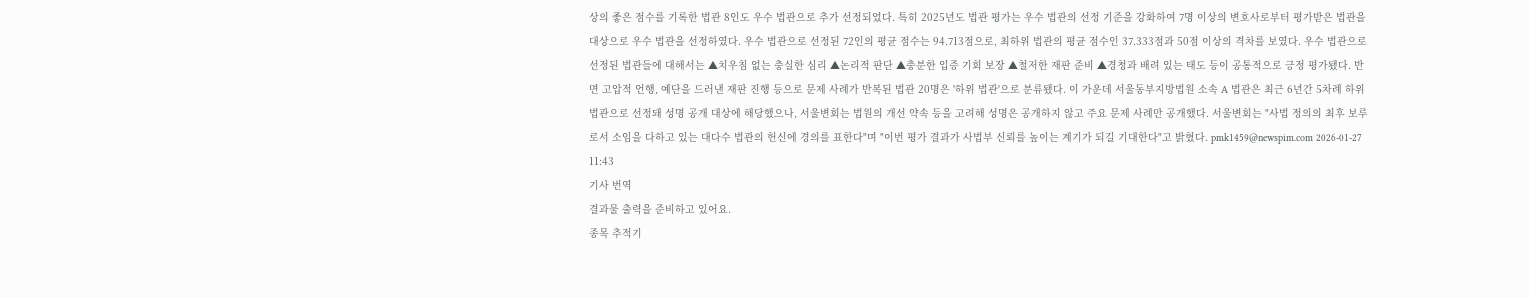상의 좋은 점수를 기록한 법관 8인도 우수 법관으로 추가 선정되었다. 특히 2025년도 법관 평가는 우수 법관의 선정 기준을 강화하여 7명 이상의 변호사로부터 평가받은 법관을 대상으로 우수 법관을 선정하였다. 우수 법관으로 선정된 72인의 평균 점수는 94.713점으로, 최하위 법관의 평균 점수인 37.333점과 50점 이상의 격차를 보였다. 우수 법관으로 선정된 법관들에 대해서는 ▲치우침 없는 충실한 심리 ▲논리적 판단 ▲충분한 입증 기회 보장 ▲철저한 재판 준비 ▲경청과 배려 있는 태도 등이 공통적으로 긍정 평가됐다. 반면 고압적 언행, 예단을 드러낸 재판 진행 등으로 문제 사례가 반복된 법관 20명은 '하위 법관'으로 분류됐다. 이 가운데 서울동부지방법원 소속 A 법관은 최근 6년간 5차례 하위 법관으로 선정돼 성명 공개 대상에 해당했으나, 서울변회는 법원의 개선 약속 등을 고려해 성명은 공개하지 않고 주요 문제 사례만 공개했다. 서울변회는 "사법 정의의 최후 보루로서 소임을 다하고 있는 대다수 법관의 헌신에 경의를 표한다"며 "이번 평가 결과가 사법부 신뢰를 높이는 계기가 되길 기대한다"고 밝혔다. pmk1459@newspim.com 2026-01-27 11:43
기사 번역
결과물 출력을 준비하고 있어요.
종목 추적기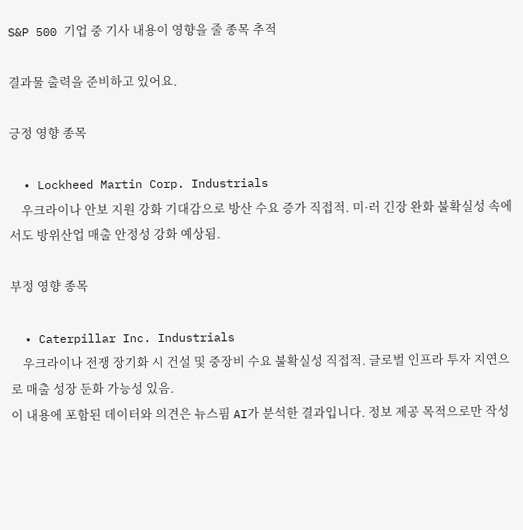S&P 500 기업 중 기사 내용이 영향을 줄 종목 추적

결과물 출력을 준비하고 있어요.

긍정 영향 종목

  • Lockheed Martin Corp. Industrials
    우크라이나 안보 지원 강화 기대감으로 방산 수요 증가 직접적. 미·러 긴장 완화 불확실성 속에서도 방위산업 매출 안정성 강화 예상됨.

부정 영향 종목

  • Caterpillar Inc. Industrials
    우크라이나 전쟁 장기화 시 건설 및 중장비 수요 불확실성 직접적. 글로벌 인프라 투자 지연으로 매출 성장 둔화 가능성 있음.
이 내용에 포함된 데이터와 의견은 뉴스핌 AI가 분석한 결과입니다. 정보 제공 목적으로만 작성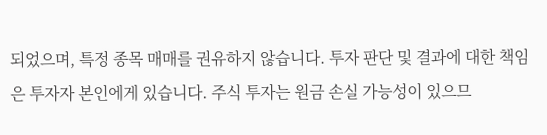되었으며, 특정 종목 매매를 권유하지 않습니다. 투자 판단 및 결과에 대한 책임은 투자자 본인에게 있습니다. 주식 투자는 원금 손실 가능성이 있으므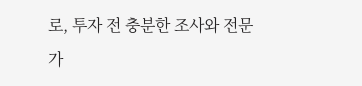로, 투자 전 충분한 조사와 전문가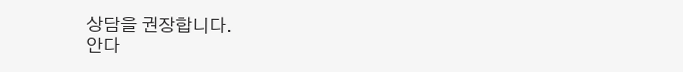상담을 권장합니다.
안다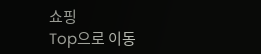쇼핑
Top으로 이동